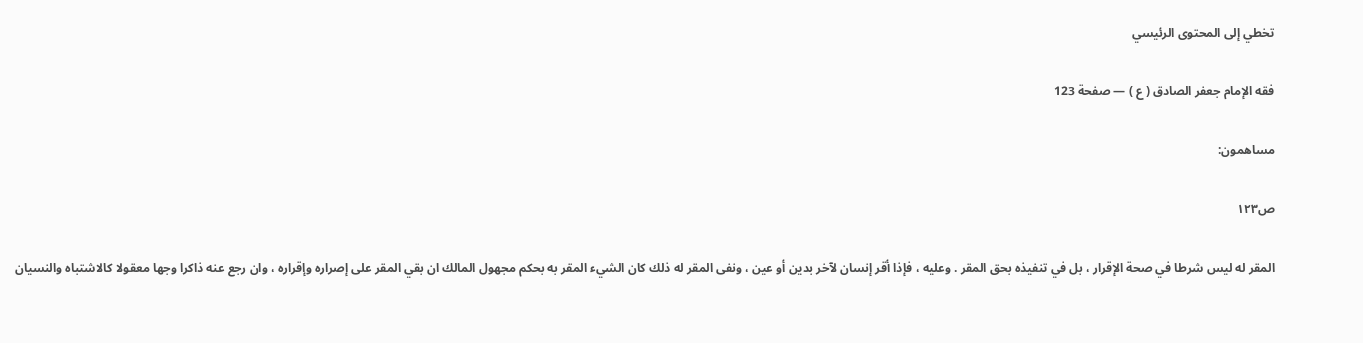تخطي إلى المحتوى الرئيسي

فقه الإمام جعفر الصادق ( ع ) — صفحة 123

مساهمون:

ص١٢٣

المقر له ليس شرطا في صحة الإقرار ، بل في تنفيذه بحق المقر . وعليه ، فإذا أقر إنسان لآخر بدين أو عين ، ونفى المقر له ذلك كان الشيء المقر به بحكم مجهول المالك ان بقي المقر على إصراره وإقراره ، وان رجع عنه ذاكرا وجها معقولا كالاشتباه والنسيان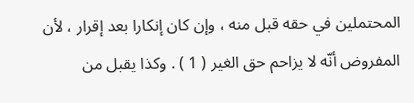المحتملين في حقه قبل منه ، وإن كان إنكارا بعد إقرار ، لأن المفروض أنّه لا يزاحم حق الغير ( 1 ) . وكذا يقبل من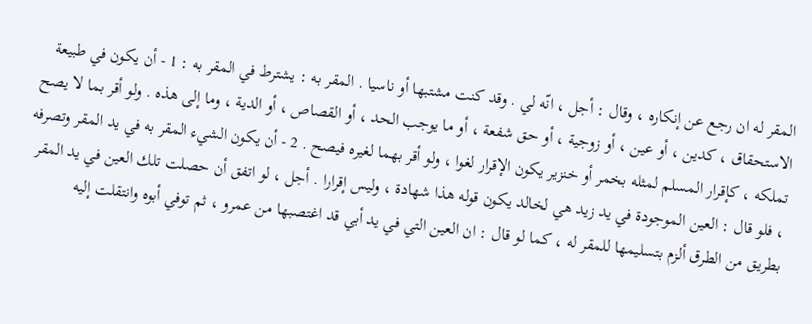المقر له ان رجع عن إنكاره ، وقال : أجل ، انّه لي . وقد كنت مشتبها أو ناسيا . المقر به : يشترط في المقر به : 1 - أن يكون في طبيعة الاستحقاق ، كدين ، أو عين ، أو زوجية ، أو حق شفعة ، أو ما يوجب الحد ، أو القصاص ، أو الدية ، وما إلى هذه . ولو أقر بما لا يصح تملكه ، كإقرار المسلم لمثله بخمر أو خنزير يكون الإقرار لغوا ، ولو أقر بهما لغيره فيصح . 2 - أن يكون الشيء المقر به في يد المقر وتصرفه ، فلو قال : العين الموجودة في يد زيد هي لخالد يكون قوله هذا شهادة ، وليس إقرارا . أجل ، لو اتفق أن حصلت تلك العين في يد المقر بطريق من الطرق ألزم بتسليمها للمقر له ، كما لو قال : ان العين التي في يد أبي قد اغتصبها من عمرو ، ثم توفي أبوه وانتقلت إليه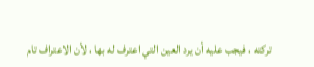تركته ، فيجب عليه أن يرد العين التي اعترف له بها ، لأن الاعتراف تام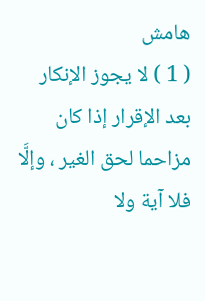هامش
( 1 ) لا يجوز الإنكار بعد الإقرار إذا كان مزاحما لحق الغير ، وإلَّا فلا آية ولا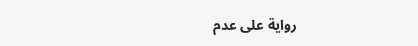رواية على عدم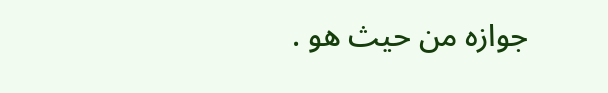جوازه من حيث هو .